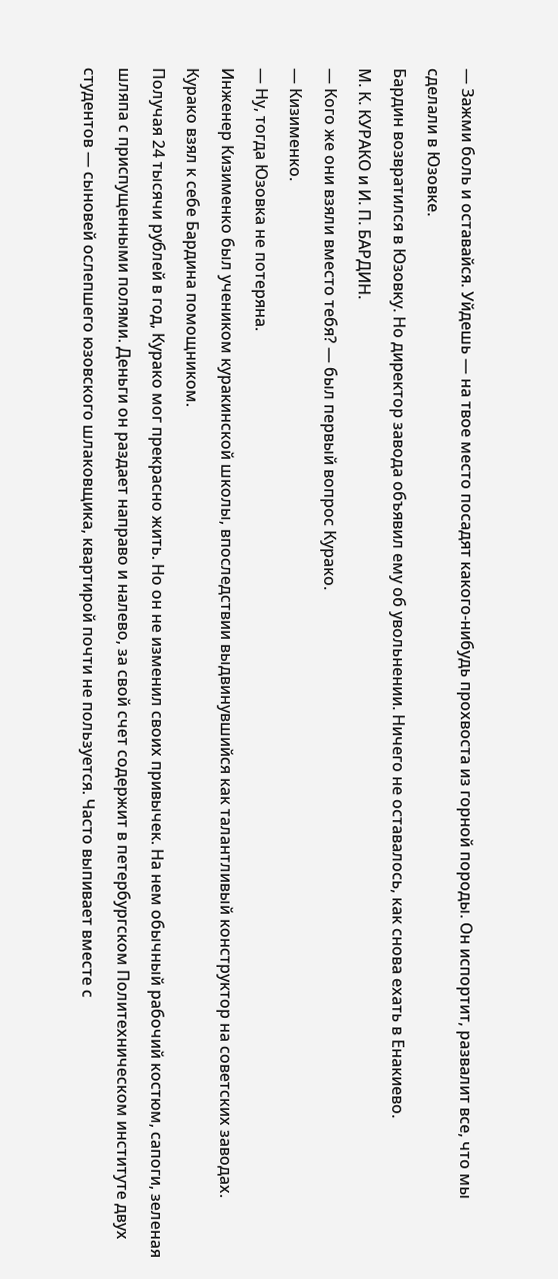— Зажми боль и оставайся. Уйдешь — на твое место посадят какого-нибудь прохвоста из горной породы. Он испортит, развалит все, что мы сделали в Юзовке.
Бардин возвратился в Юзовку. Но директор завода объявил ему об увольнении. Ничего не оставалось, как снова ехать в Енакиево.
М. К. КУРАКО и И. П. БАРДИН.
— Кого же они взяли вместо тебя? — был первый вопрос Курако.
— Кизименко.
— Ну, тогда Юзовка не потеряна.
Инженер Кизименко был учеником куракинской школы, впоследствии выдвинувшийся как талантливый конструктор на советских заводах.
Курако взял к себе Бардина помощником.
Получая 24 тысячи рублей в год, Курако мог прекрасно жить. Но он не изменил своих привычек. На нем обычный рабочий костюм, сапоги, зеленая шляпа с приспущенными полями. Деньги он раздает направо и налево, за свой счет содержит в петербургском Политехническом институте двух студентов — сыновей ослепшего юзовского шлаковщика, квартирой почти не пользуется. Часто выпивает вместе с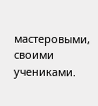мастеровыми, своими учениками.